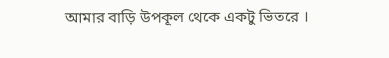আমার বাড়ি উপকূল থেকে একটু ভিতরে ।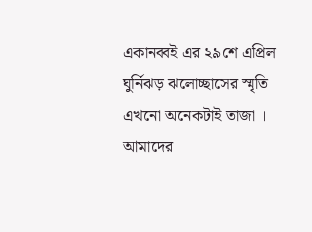একানব্বই এর ২৯শে এপ্রিল ঘুর্নিঝড় ঝলোচ্ছাসের স্মৃতি এখনো অনেকটাই তাজা । আমাদের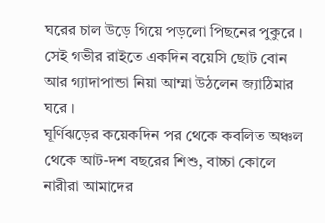ঘরের চাল উড়ে গিয়ে পড়লো পিছনের পুকুরে । সেই গভীর রাইতে একদিন বয়েসি ছোট বোন আর গ্যাদাপান্ডা নিয়া আম্মা উঠলেন জ্যাঠিমার ঘরে ।
ঘূর্ণিঝড়ের কয়েকদিন পর থেকে কবলিত অঞ্চল থেকে আট-দশ বছরের শিশু, বাচ্চা কোলে নারীরা আমাদের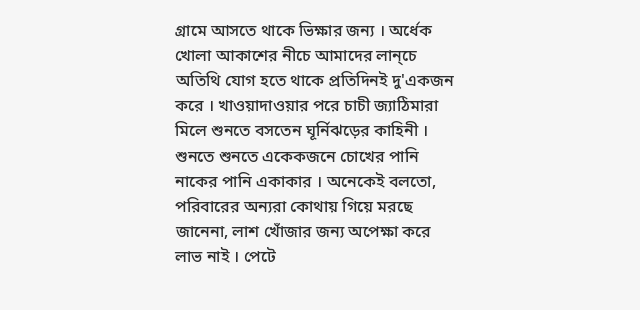গ্রামে আসতে থাকে ভিক্ষার জন্য । অর্ধেক খোলা আকাশের নীচে আমাদের লান্চে অতিথি যোগ হতে থাকে প্রতিদিনই দু'একজন করে । খাওয়াদাওয়ার পরে চাচী জ্যাঠিমারা মিলে শুনতে বসতেন ঘূর্নিঝড়ের কাহিনী । শুনতে শুনতে একেকজনে চোখের পানি নাকের পানি একাকার । অনেকেই বলতো, পরিবারের অন্যরা কোথায় গিয়ে মরছে জানেনা, লাশ খোঁজার জন্য অপেক্ষা করে লাভ নাই । পেটে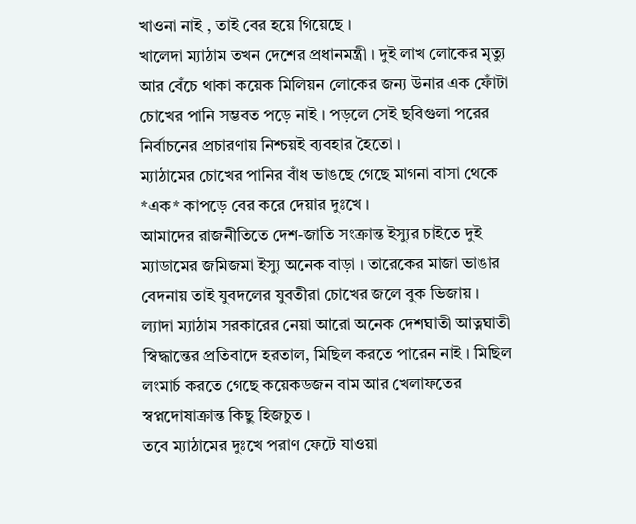খাওনা নাই , তাই বের হয়ে গিয়েছে ।
খালেদা ম্যাঠাম তখন দেশের প্রধানমন্ত্রী । দুই লাখ লোকের মৃত্যু আর বেঁচে থাকা কয়েক মিলিয়ন লোকের জন্য উনার এক ফোঁটা চোখের পানি সম্ভবত পড়ে নাই । পড়লে সেই ছবিগুলা পরের নির্বাচনের প্রচারণায় নিশ্চয়ই ব্যবহার হৈতো ।
ম্যাঠামের চোখের পানির বাঁধ ভাঙছে গেছে মাগনা বাসা থেকে *এক* কাপড়ে বের করে দেয়ার দুঃখে ।
আমাদের রাজনীতিতে দেশ-জাতি সংক্রান্ত ইস্যুর চাইতে দুই ম্যাডামের জমিজমা ইস্যু অনেক বাড়া । তারেকের মাজা ভাঙার বেদনায় তাই যুবদলের যুবতীরা চোখের জলে বুক ভিজায় ।
ল্যাদা ম্যাঠাম সরকারের নেয়া আরো অনেক দেশঘাতী আত্নঘাতী স্বিদ্ধান্তের প্রতিবাদে হরতাল, মিছিল করতে পারেন নাই । মিছিল লংমার্চ করতে গেছে কয়েকডজন বাম আর খেলাফতের স্বপ্নদোষাক্রান্ত কিছু হিজচুত ।
তবে ম্যাঠামের দুঃখে পরাণ ফেটে যাওয়া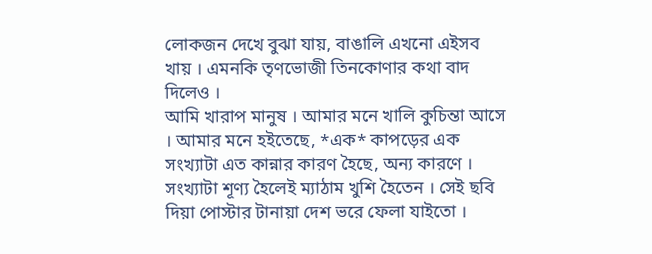লোকজন দেখে বুঝা যায়, বাঙালি এখনো এইসব খায় । এমনকি তৃণভোজী তিনকোণার কথা বাদ দিলেও ।
আমি খারাপ মানুষ । আমার মনে খালি কুচিন্তা আসে । আমার মনে হইতেছে, *এক* কাপড়ের এক সংখ্যাটা এত কান্নার কারণ হৈছে, অন্য কারণে । সংখ্যাটা শূণ্য হৈলেই ম্যাঠাম খুশি হৈতেন । সেই ছবি দিয়া পোস্টার টানায়া দেশ ভরে ফেলা যাইতো ।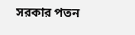সরকার পতন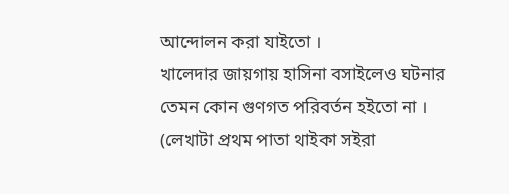আন্দোলন করা যাইতো ।
খালেদার জায়গায় হাসিনা বসাইলেও ঘটনার তেমন কোন গুণগত পরিবর্তন হইতো না ।
(লেখাটা প্রথম পাতা থাইকা সইরা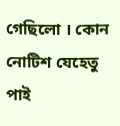গেছিলো । কোন নোটিশ যেহেতু পাই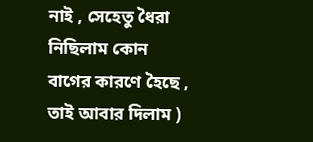নাই , সেহেতু ধৈরা নিছিলাম কোন বাগের কারণে হৈছে , তাই আবার দিলাম )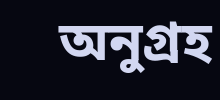অনুগ্রহ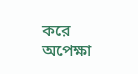করে অপেক্ষা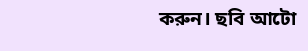করুন। ছবি আটো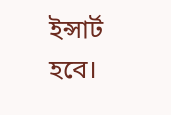ইন্সার্ট হবে।